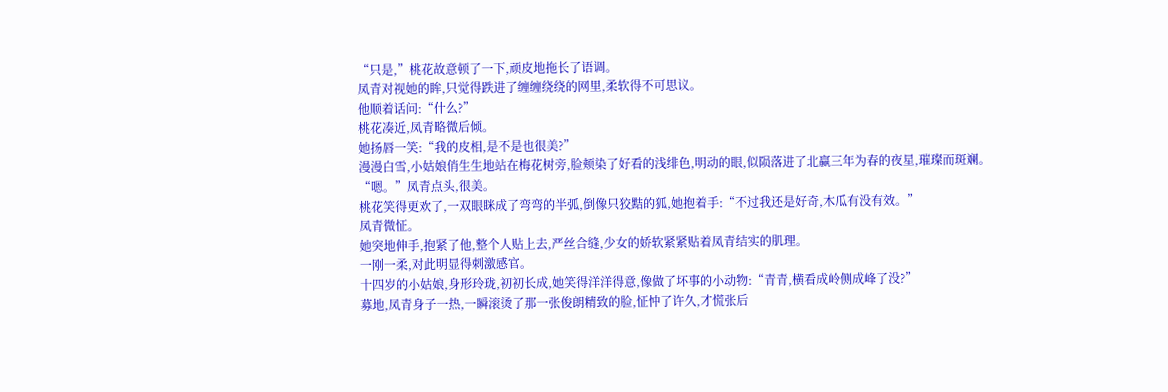“只是,”桃花故意顿了一下,顽皮地拖长了语调。
凤青对视她的眸,只觉得跌进了缠缠绕绕的网里,柔软得不可思议。
他顺着话问:“什么?”
桃花凑近,凤青略微后倾。
她扬唇一笑:“我的皮相,是不是也很美?”
漫漫白雪,小姑娘俏生生地站在梅花树旁,脸颊染了好看的浅绯色,明动的眼,似陨落进了北赢三年为春的夜星,璀璨而斑斓。
“嗯。”凤青点头,很美。
桃花笑得更欢了,一双眼眯成了弯弯的半弧,倒像只狡黠的狐,她抱着手:“不过我还是好奇,木瓜有没有效。”
凤青微怔。
她突地伸手,抱紧了他,整个人贴上去,严丝合缝,少女的娇软紧紧贴着凤青结实的肌理。
一刚一柔,对此明显得刺激感官。
十四岁的小姑娘,身形玲珑,初初长成,她笑得洋洋得意,像做了坏事的小动物:“青青,横看成岭侧成峰了没?”
募地,凤青身子一热,一瞬滚烫了那一张俊朗精致的脸,怔忡了许久,才慌张后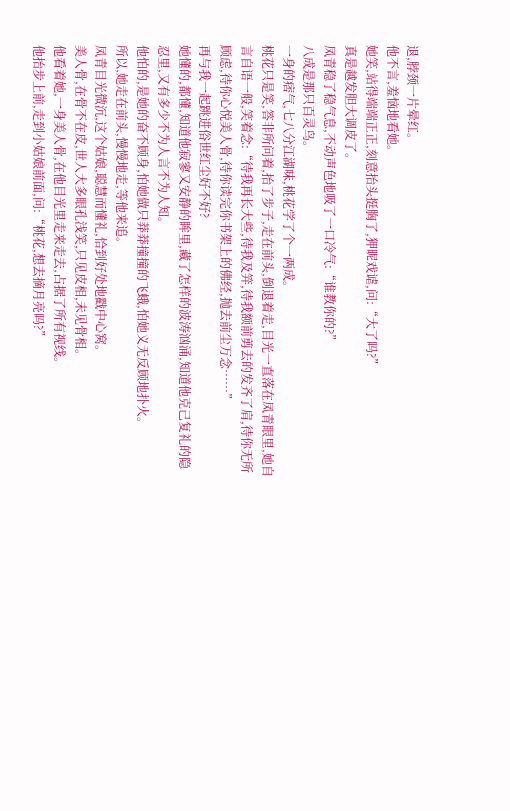退,脖颈一片晕红。
他不言,羞恼地看她。
她笑,站得端端正正,刻意抬头挺胸了,狎昵戏谑,问:“大了吗?”
真是越发胆大调皮了。
凤青稳了稳气息,不动声色地吸了一口冷气:“谁教你的?”
八成是那只百灵鸟。
一身的痞气,七八分江湖味,桃花学了个一两成。
桃花只是笑,答非所问着,抬了步子,走在前头,倒退着走,目光一直落在凤青眼里,她自言自语一般,笑着念:“待我再长大些,待我及笄,待我额前剪去的发齐了肩,待你无所顾虑,待你心悦美人骨,待你读完你书架上的佛经,抛去前尘万念……”
再与我一起跳进俗世红尘好不好?
她懂的,都懂,知道他寂寥又安静的眸里,藏了怎样的波涛汹涌,知道他克己复礼的隐忍里,又有多少不为人言不为人知。
他怕的,是她的奋不顾身,怕她做只莽莽撞撞的飞蛾,怕她义无反顾地扑火。
所以,她走在前头,慢慢地走,等他来追。
凤青目光微沉,这个姑娘,聪慧而懂礼,恰到好处地戳中心窝。
美人骨,在骨不在皮,世人大多眼孔浅笑,只见皮相,未见骨相。
他看着她,一身美人骨,在他目光里走来走去,占据了所有视线。
他抬步上前,走到小姑娘前面,问:“桃花,想去摘月亮吗?”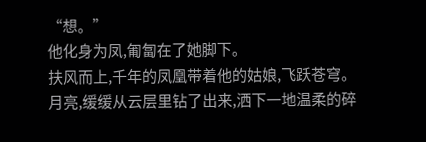“想。”
他化身为凤,匍匐在了她脚下。
扶风而上,千年的凤凰带着他的姑娘,飞跃苍穹。
月亮,缓缓从云层里钻了出来,洒下一地温柔的碎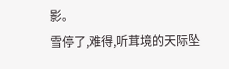影。
雪停了,难得,听茸境的天际坠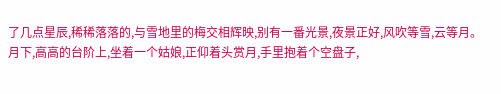了几点星辰,稀稀落落的,与雪地里的梅交相辉映,别有一番光景,夜景正好,风吹等雪,云等月。
月下,高高的台阶上,坐着一个姑娘,正仰着头赏月,手里抱着个空盘子,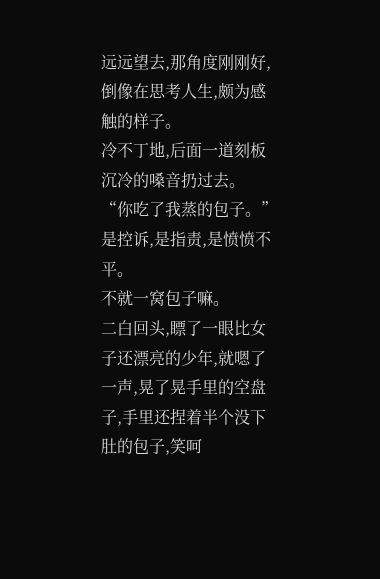远远望去,那角度刚刚好,倒像在思考人生,颇为感触的样子。
冷不丁地,后面一道刻板沉冷的嗓音扔过去。
“你吃了我蒸的包子。”
是控诉,是指责,是愤愤不平。
不就一窝包子嘛。
二白回头,瞟了一眼比女子还漂亮的少年,就嗯了一声,晃了晃手里的空盘子,手里还捏着半个没下肚的包子,笑呵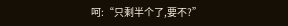呵:“只剩半个了,要不?”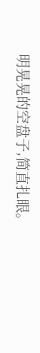明晃晃的空盘子,简直扎眼。